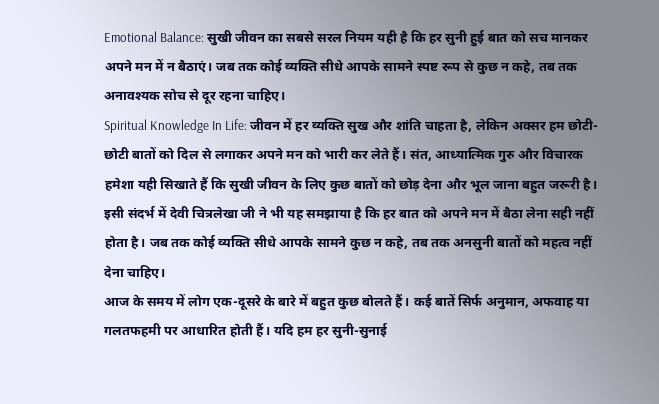Emotional Balance: सुखी जीवन का सबसे सरल नियम यही है कि हर सुनी हुई बात को सच मानकर अपने मन में न बैठाएं। जब तक कोई व्यक्ति सीधे आपके सामने स्पष्ट रूप से कुछ न कहे, तब तक अनावश्यक सोच से दूर रहना चाहिए।
Spiritual Knowledge In Life: जीवन में हर व्यक्ति सुख और शांति चाहता है, लेकिन अक्सर हम छोटी-छोटी बातों को दिल से लगाकर अपने मन को भारी कर लेते हैं। संत, आध्यात्मिक गुरु और विचारक हमेशा यही सिखाते हैं कि सुखी जीवन के लिए कुछ बातों को छोड़ देना और भूल जाना बहुत जरूरी है। इसी संदर्भ में देवी चित्रलेखा जी ने भी यह समझाया है कि हर बात को अपने मन में बैठा लेना सही नहीं होता है। जब तक कोई व्यक्ति सीधे आपके सामने कुछ न कहे, तब तक अनसुनी बातों को महत्व नहीं देना चाहिए।
आज के समय में लोग एक-दूसरे के बारे में बहुत कुछ बोलते हैं। कई बातें सिर्फ अनुमान, अफवाह या गलतफहमी पर आधारित होती हैं। यदि हम हर सुनी-सुनाई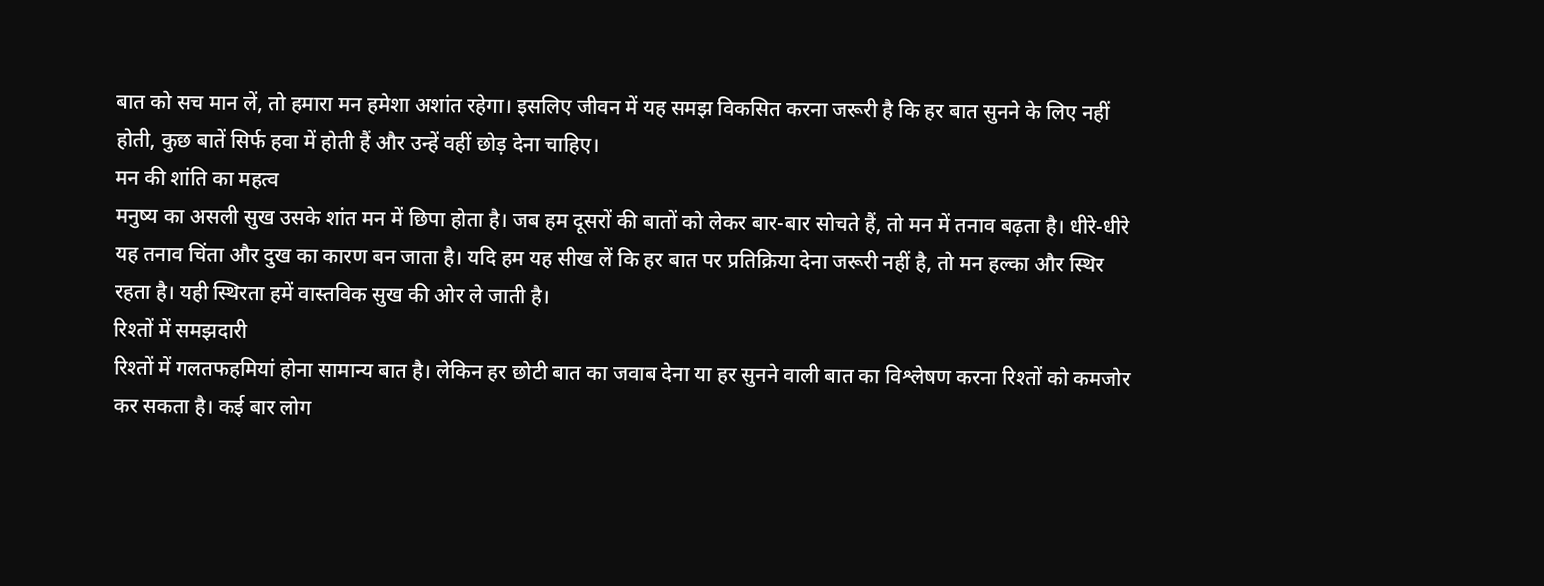बात को सच मान लें, तो हमारा मन हमेशा अशांत रहेगा। इसलिए जीवन में यह समझ विकसित करना जरूरी है कि हर बात सुनने के लिए नहीं होती, कुछ बातें सिर्फ हवा में होती हैं और उन्हें वहीं छोड़ देना चाहिए।
मन की शांति का महत्व
मनुष्य का असली सुख उसके शांत मन में छिपा होता है। जब हम दूसरों की बातों को लेकर बार-बार सोचते हैं, तो मन में तनाव बढ़ता है। धीरे-धीरे यह तनाव चिंता और दुख का कारण बन जाता है। यदि हम यह सीख लें कि हर बात पर प्रतिक्रिया देना जरूरी नहीं है, तो मन हल्का और स्थिर रहता है। यही स्थिरता हमें वास्तविक सुख की ओर ले जाती है।
रिश्तों में समझदारी
रिश्तों में गलतफहमियां होना सामान्य बात है। लेकिन हर छोटी बात का जवाब देना या हर सुनने वाली बात का विश्लेषण करना रिश्तों को कमजोर कर सकता है। कई बार लोग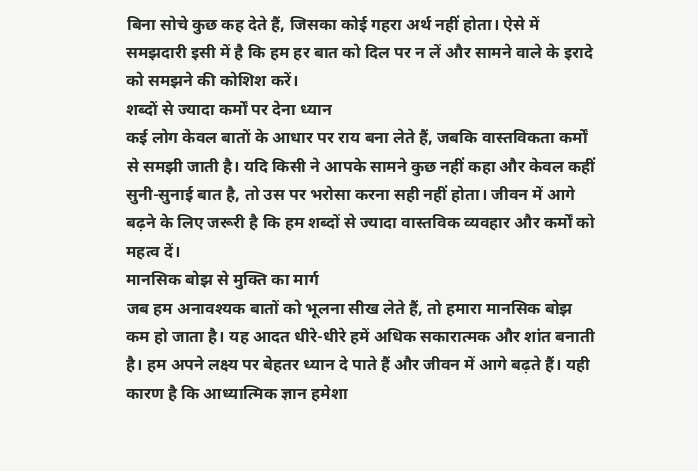बिना सोचे कुछ कह देते हैं, जिसका कोई गहरा अर्थ नहीं होता। ऐसे में समझदारी इसी में है कि हम हर बात को दिल पर न लें और सामने वाले के इरादे को समझने की कोशिश करें।
शब्दों से ज्यादा कर्मों पर देना ध्यान
कई लोग केवल बातों के आधार पर राय बना लेते हैं, जबकि वास्तविकता कर्मों से समझी जाती है। यदि किसी ने आपके सामने कुछ नहीं कहा और केवल कहीं सुनी-सुनाई बात है, तो उस पर भरोसा करना सही नहीं होता। जीवन में आगे बढ़ने के लिए जरूरी है कि हम शब्दों से ज्यादा वास्तविक व्यवहार और कर्मों को महत्व दें।
मानसिक बोझ से मुक्ति का मार्ग
जब हम अनावश्यक बातों को भूलना सीख लेते हैं, तो हमारा मानसिक बोझ कम हो जाता है। यह आदत धीरे-धीरे हमें अधिक सकारात्मक और शांत बनाती है। हम अपने लक्ष्य पर बेहतर ध्यान दे पाते हैं और जीवन में आगे बढ़ते हैं। यही कारण है कि आध्यात्मिक ज्ञान हमेशा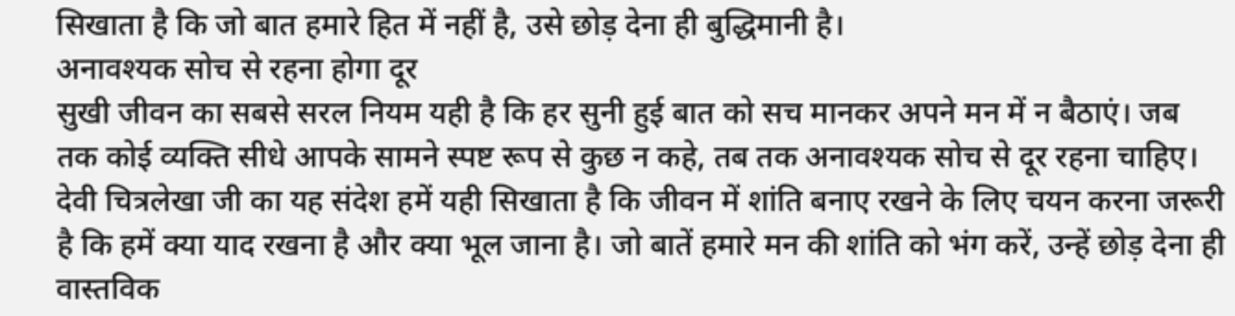सिखाता है कि जो बात हमारे हित में नहीं है, उसे छोड़ देना ही बुद्धिमानी है।
अनावश्यक सोच से रहना होगा दूर
सुखी जीवन का सबसे सरल नियम यही है कि हर सुनी हुई बात को सच मानकर अपने मन में न बैठाएं। जब तक कोई व्यक्ति सीधे आपके सामने स्पष्ट रूप से कुछ न कहे, तब तक अनावश्यक सोच से दूर रहना चाहिए। देवी चित्रलेखा जी का यह संदेश हमें यही सिखाता है कि जीवन में शांति बनाए रखने के लिए चयन करना जरूरी है कि हमें क्या याद रखना है और क्या भूल जाना है। जो बातें हमारे मन की शांति को भंग करें, उन्हें छोड़ देना ही वास्तविक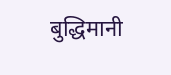बुद्धिमानी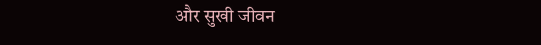और सुखी जीवन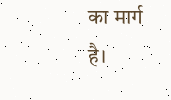का मार्ग है।